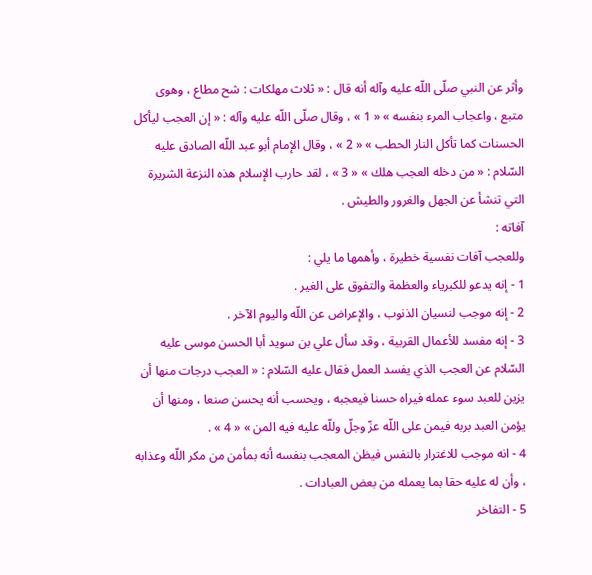وأثر عن النبي صلّى اللّه عليه وآله أنه قال : « ثلاث مهلكات : شح مطاع ، وهوى متبع ، واعجاب المرء بنفسه » « 1 » ، وقال صلّى اللّه عليه وآله : « إن العجب ليأكل الحسنات كما تأكل النار الحطب » « 2 » ، وقال الإمام أبو عبد اللّه الصادق عليه السّلام : « من دخله العجب هلك » « 3 » ، لقد حارب الإسلام هذه النزعة الشريرة التي تنشأ عن الجهل والغرور والطيش .
آفاته :
وللعجب آفات نفسية خطيرة ، وأهمها ما يلي :
1 - إنه يدعو للكبرياء والعظمة والتفوق على الغير .
2 - إنه موجب لنسيان الذنوب ، والإعراض عن اللّه واليوم الآخر .
3 - إنه مفسد للأعمال القربية ، وقد سأل علي بن سويد أبا الحسن موسى عليه السّلام عن العجب الذي يفسد العمل فقال عليه السّلام : « العجب درجات منها أن يزين للعبد سوء عمله فيراه حسنا فيعجبه ، ويحسب أنه يحسن صنعا ، ومنها أن يؤمن العبد بربه فيمن على اللّه عزّ وجلّ وللّه عليه فيه المن » « 4 » .
4 - انه موجب للاغترار بالنفس فيظن المعجب بنفسه أنه بمأمن من مكر اللّه وعذابه ، وأن له عليه حقا بما يعمله من بعض العبادات .
5 - التفاخر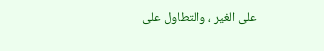على الغير ، والتطاول على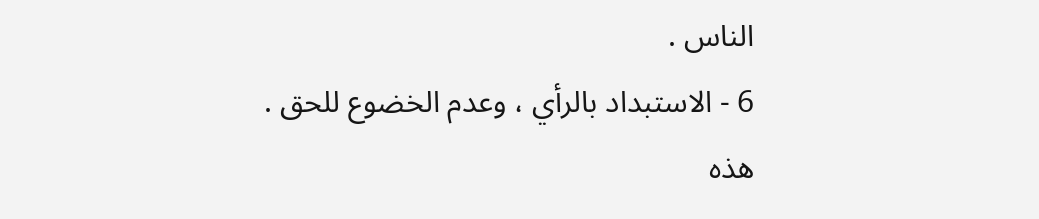الناس .
6 - الاستبداد بالرأي ، وعدم الخضوع للحق .
هذه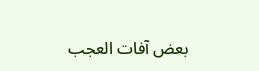بعض آفات العجب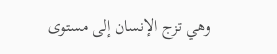وهي تزج الإنسان إلى مستوى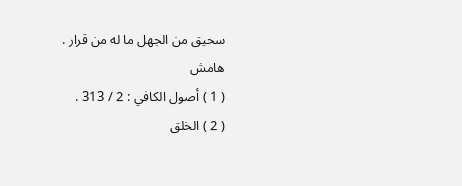سحيق من الجهل ما له من قرار .
هامش
( 1 ) أصول الكافي : 2 / 313 .
( 2 ) الخلق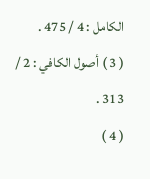الكامل : 4 / 475 .
( 3 ) أصول الكافي : 2 / 313 .
( 4 )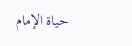حياة الإمام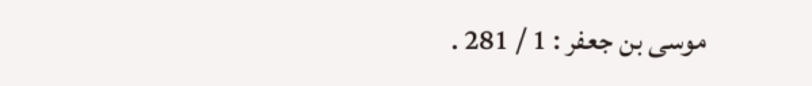موسى بن جعفر : 1 / 281 .